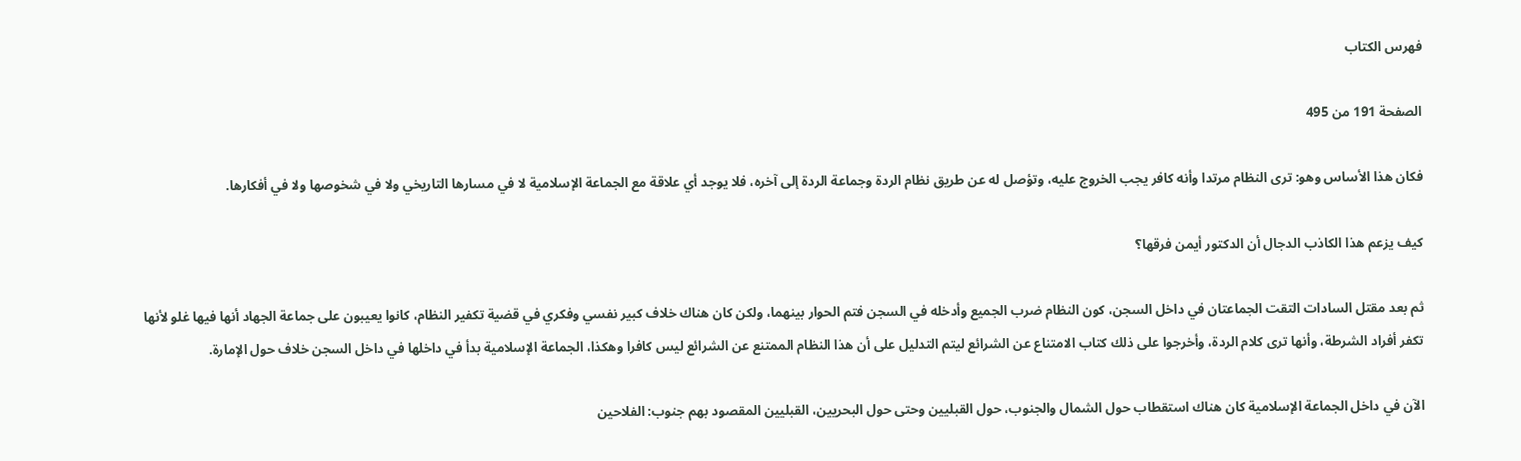فهرس الكتاب

الصفحة 191 من 495

فكان هذا الأساس وهو: ترى النظام مرتدا وأنه كافر يجب الخروج عليه، وتؤصل له عن طريق نظام الردة وجماعة الردة إلى آخره، فلا يوجد أي علاقة مع الجماعة الإسلامية لا في مسارها التاريخي ولا في شخوصها ولا في أفكارها.

كيف يزعم هذا الكاذب الدجال أن الدكتور أيمن فرقها؟

ثم بعد مقتل السادات التقت الجماعتان في داخل السجن، كون النظام ضرب الجميع وأدخله في السجن فتم الحوار بينهما، ولكن كان هناك خلاف كبير نفسي وفكري في قضية تكفير النظام، كانوا يعيبون على جماعة الجهاد أنها فيها غلو لأنها تكفر أفراد الشرطة، وأنها ترى كلام الردة، وأخرجوا على ذلك كتاب الامتناع عن الشرائع ليتم التدليل على أن هذا النظام الممتنع عن الشرائع ليس كافرا وهكذا، الجماعة الإسلامية بدأ في داخلها في داخل السجن خلاف حول الإمارة.

الآن في داخل الجماعة الإسلامية كان هناك استقطاب حول الشمال والجنوب، حول القبليين وحتى حول البحريين، القبليين المقصود بهم جنوب: الفلاحين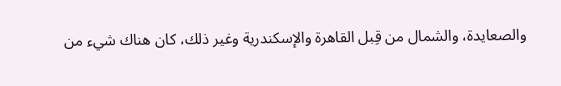والصعايدة، والشمال من قِبل القاهرة والإسكندرية وغير ذلك، كان هناك شيء من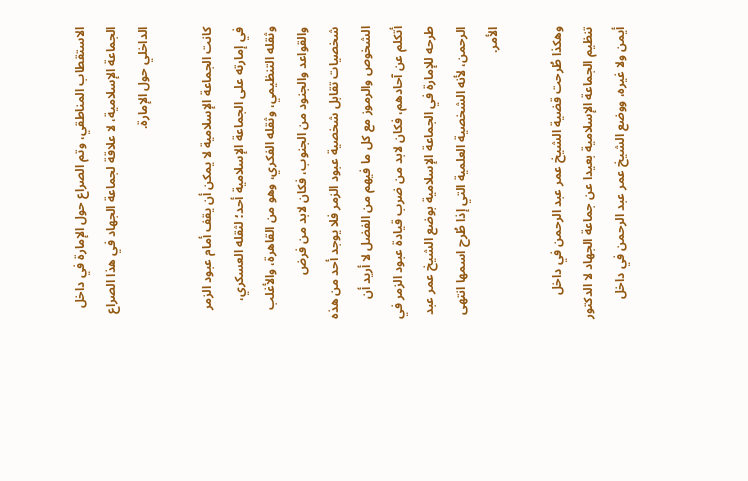الاستقطاب المناطقي، وتم الصراع حول الإمارة في داخل الجماعة الإسلامية، لا علاقة لجماعة الجهاد في هذا الصراع الداخلي حول الإمارة.

كانت الجماعة الإسلامية لا يمكن أن يقف أمام عبود الزمر في إمارته على الجماعة الإسلامية أحد؛ لثقله العسكري، وثقله التنظيمي، وثقله الفكري، وهو من القاهرة، والأغلب والقواعد والجنود من الجنوب، فكان لابد من فرض شخصيات تقابل شخصية عبود الزمر فلا يوجد أحد من هذه الشخوص والرموز مع كل ما فيهم من الفضل لا أريد أن أتكلم عن آحادهم، فكان لابد من ضرب قيادة عبود الزمر في طرحه للإمارة في الجماعة الإسلامية بوضع الشيخ عمر عبد الرحمن، لأنه الشخصية العلمية التي إذا طُرح اسمها انتهى الأمر.

وهكذا طُرحت قضية الشيخ عمر عبد الرحمن في داخل تنظيم الجماعة الإسلامية بعيدا عن جماعة الجهاد لا الدكتور أيمن ولا غيره، ووضع الشيخ عمر عبد الرحمن في داخل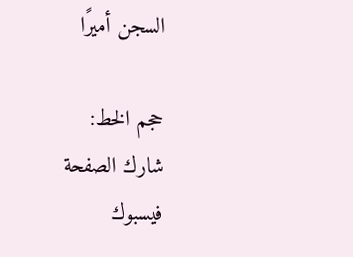السجن أميرًا

حجم الخط:
شارك الصفحة
فيسبوك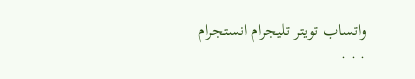واتساب تويتر تليجرام انستجرام
. . .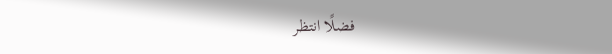فضلًا انتظر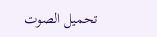تحميل الصوت